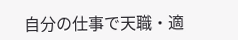自分の仕事で天職・適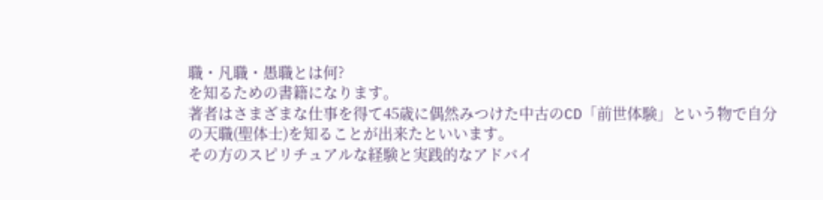職・凡職・愚職とは何?
を知るための書籍になります。
著者はさまざまな仕事を得て45歳に偶然みつけた中古のCD「前世体験」という物で自分の天職(聖体士)を知ることが出来たといいます。
その方のスピリチュアルな経験と実践的なアドバイ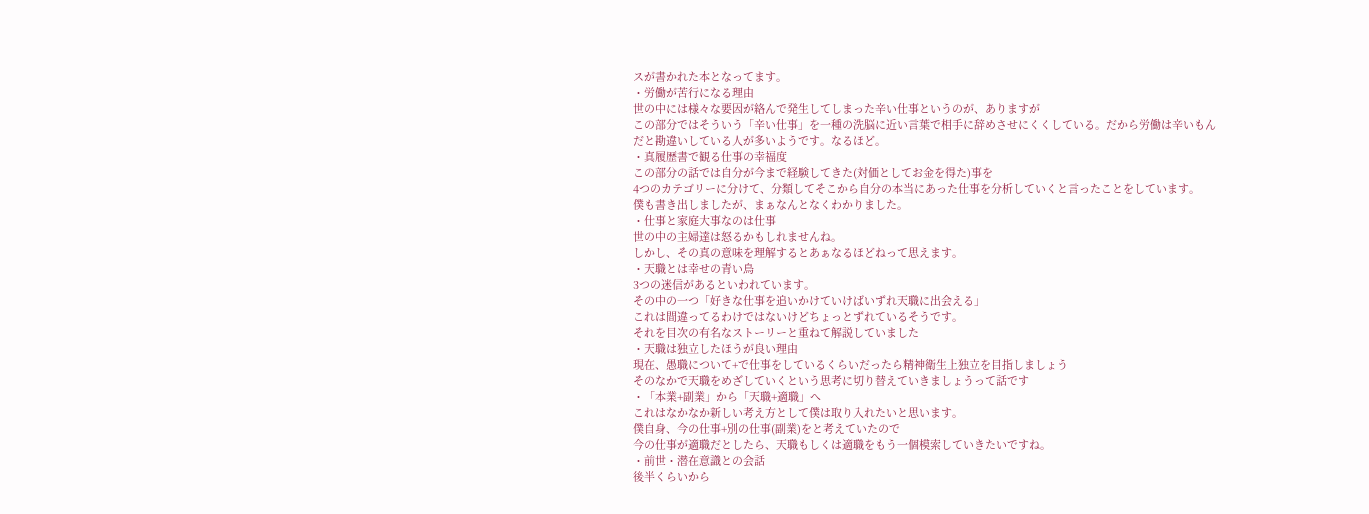スが書かれた本となってます。
・労働が苦行になる理由
世の中には様々な要因が絡んで発生してしまった辛い仕事というのが、ありますが
この部分ではそういう「辛い仕事」を一種の洗脳に近い言葉で相手に辞めさせにくくしている。だから労働は辛いもんだと勘違いしている人が多いようです。なるほど。
・真履歴書で観る仕事の幸福度
この部分の話では自分が今まで経験してきた(対価としてお金を得た)事を
4つのカテゴリーに分けて、分類してそこから自分の本当にあった仕事を分析していくと言ったことをしています。
僕も書き出しましたが、まぁなんとなくわかりました。
・仕事と家庭大事なのは仕事
世の中の主婦達は怒るかもしれませんね。
しかし、その真の意味を理解するとあぁなるほどねって思えます。
・天職とは幸せの青い鳥
3つの迷信があるといわれています。
その中の一つ「好きな仕事を追いかけていけばいずれ天職に出会える」
これは間違ってるわけではないけどちょっとずれているそうです。
それを目次の有名なストーリーと重ねて解説していました
・天職は独立したほうが良い理由
現在、愚職について+で仕事をしているくらいだったら精神衛生上独立を目指しましょう
そのなかで天職をめざしていくという思考に切り替えていきましょうって話です
・「本業+副業」から「天職+適職」へ
これはなかなか新しい考え方として僕は取り入れたいと思います。
僕自身、今の仕事+別の仕事(副業)をと考えていたので
今の仕事が適職だとしたら、天職もしくは適職をもう一個模索していきたいですね。
・前世・潜在意識との会話
後半くらいから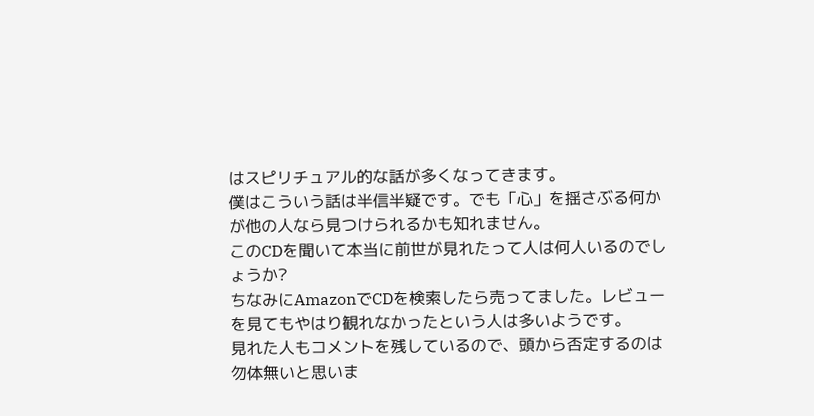はスピリチュアル的な話が多くなってきます。
僕はこういう話は半信半疑です。でも「心」を揺さぶる何かが他の人なら見つけられるかも知れません。
このCDを聞いて本当に前世が見れたって人は何人いるのでしょうか?
ちなみにAmazonでCDを検索したら売ってました。レビューを見てもやはり観れなかったという人は多いようです。
見れた人もコメントを残しているので、頭から否定するのは勿体無いと思いま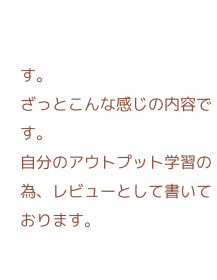す。
ざっとこんな感じの内容です。
自分のアウトプット学習の為、レビューとして書いております。